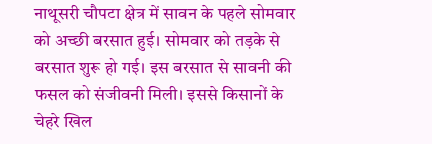नाथूसरी चौपटा क्षेत्र में सावन के पहले सोमवार को अच्छी बरसात हुई। सोमवार को तड़के से बरसात शुरू हो गई। इस बरसात से सावनी की फसल को संजीवनी मिली। इससे किसानों के चेहरे खिल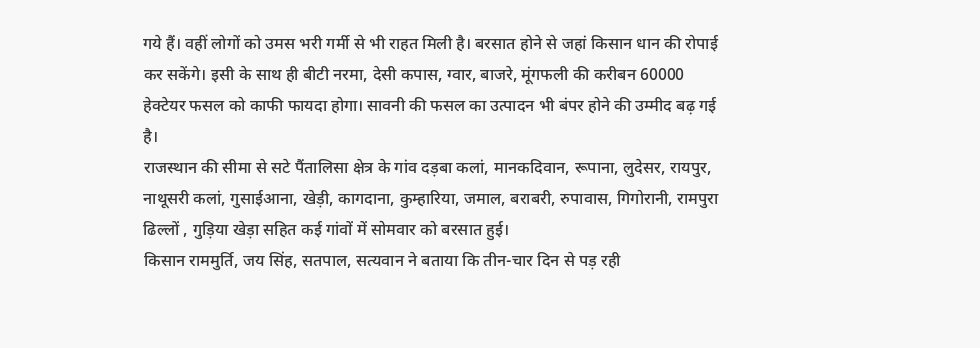गये हैं। वहीं लोगों को उमस भरी गर्मी से भी राहत मिली है। बरसात होने से जहां किसान धान की रोपाई कर सकेंगे। इसी के साथ ही बीटी नरमा, देसी कपास, ग्वार, बाजरे, मूंगफली की करीबन 60000 हेक्टेयर फसल को काफी फायदा होगा। सावनी की फसल का उत्पादन भी बंपर होने की उम्मीद बढ़ गई है।
राजस्थान की सीमा से सटे पैंतालिसा क्षेत्र के गांव दड़बा कलां, मानकदिवान, रूपाना, लुदेसर, रायपुर, नाथूसरी कलां, गुसाईआना, खेड़ी, कागदाना, कुम्हारिया, जमाल, बराबरी, रुपावास, गिगोरानी, रामपुरा ढिल्लों , गुड़िया खेड़ा सहित कई गांवों में सोमवार को बरसात हुई।
किसान राममुर्ति, जय सिंह, सतपाल, सत्यवान ने बताया कि तीन-चार दिन से पड़ रही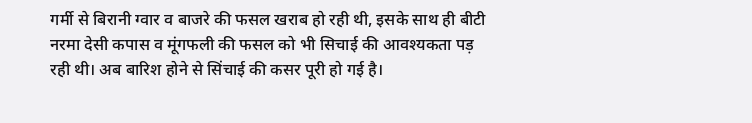गर्मी से बिरानी ग्वार व बाजरे की फसल खराब हो रही थी, इसके साथ ही बीटी नरमा देसी कपास व मूंगफली की फसल को भी सिचाई की आवश्यकता पड़ रही थी। अब बारिश होने से सिंचाई की कसर पूरी हो गई है।